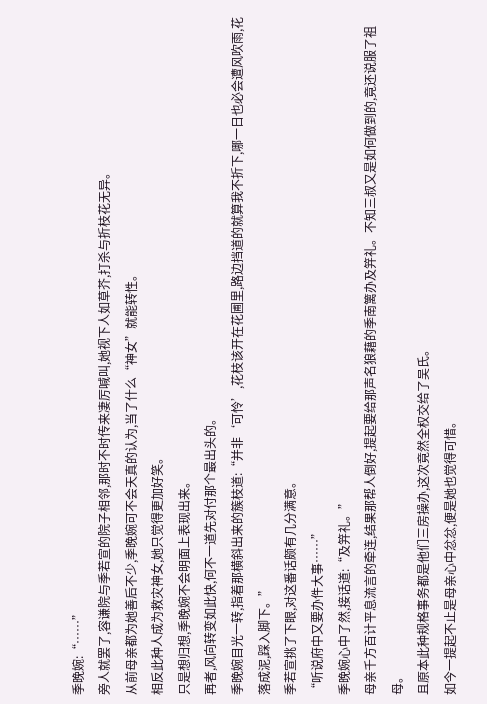季晚婉:“……”
旁人就罢了,容谦院与季若宣的院子相邻,那时不时传来凄厉喊叫,她视下人如草芥,打杀与折枝花无异。
从前母亲都为她善后不少,季晚婉可不会天真的认为,当了什么“神女”就能转性。
相反此种人成为救灾神女,她只觉得更加好笑。
只是想归想,季晚婉不会明面上表现出来。
再者,风向转变如此快,何不一道先对付那个最出头的。
季晚婉目光一转,指着那横斜出来的簇枝道:“并非‘可怜’,花枝该开在花圃里,路边挡道的就算我不折下,哪一日也必会遭风吹雨,花落成泥,踩入脚下。”
季若宣挑了下眼,对这番话颇有几分满意。
“听说府中又要办件大事……”
季晚婉心中了然,接话道:“及笄礼。”
母亲千方百计平息流言的牵连,结果那帮人倒好,提起要给那声名狼藉的季南篱办及笄礼。不知三叔又是如何做到的,竟还说服了祖母。
且原本此种规格事务都是他们三房操办,这次竟然全权交给了吴氏。
如今一提起不止是母亲心中忿忿,便是她也觉得可惜。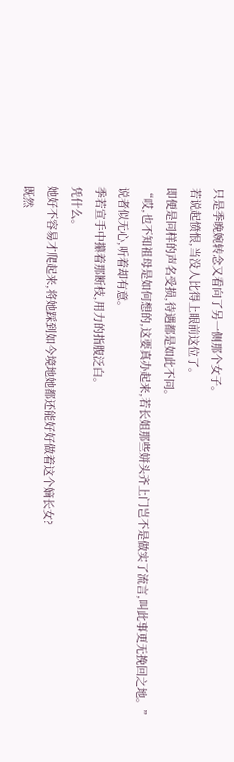只是季晚婉转念又看向了另一侧那个女子。
若说起愤恨,当没人比得上眼前这位了。
即便是同样的声名受损,待遇都是如此不同。
“哎,也不知祖母是如何想的,这要真办起来,若长姐那些姘头齐上门岂不是做实了流言,叫此事更无挽回之地。”
说者似无心,听着却有意。
季若宣手中攥着那断枝,用力的指腹泛白。
凭什么。
她好不容易才爬起来,将她踩到如今境地她都还能好好做着这个嫡长女?
既然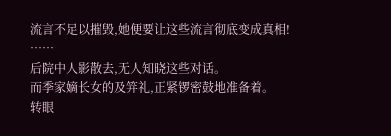流言不足以摧毁,她便要让这些流言彻底变成真相!
……
后院中人影散去,无人知晓这些对话。
而季家嫡长女的及笄礼,正紧锣密鼓地准备着。
转眼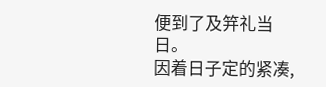便到了及笄礼当日。
因着日子定的紧凑,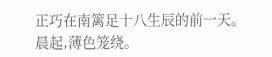正巧在南篱足十八生辰的前一天。
晨起,薄色笼绕。